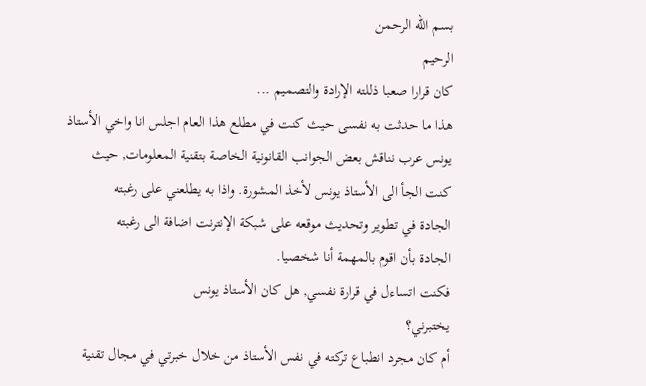بسم الله الرحمن
الرحيم
كان قرارا صعبا ذللته الإرادة والتصميم ...
هذا ما حدثت به نفسى حيث كنت في مطلع هذا العام اجلس انا واخي الأستاذ
يونس عرب نناقش بعض الجوانب القانونية الخاصة بتقنية المعلومات, حيث
كنت الجأ الى الأستاذ يونس لأخذ المشورة. واذا به يطلعني على رغبته
الجادة في تطوير وتحديث موقعه على شبكة الإنترنت اضافة الى رغبته
الجادة بأن اقوم بالمهمة أنا شخصيا.
فكنت اتساءل في قرارة نفسي, هل كان الأستاذ يونس
يختبرني؟
أم كان مجرد انطباع تركته في نفس الأستاذ من خلال خبرتي في مجال تقنية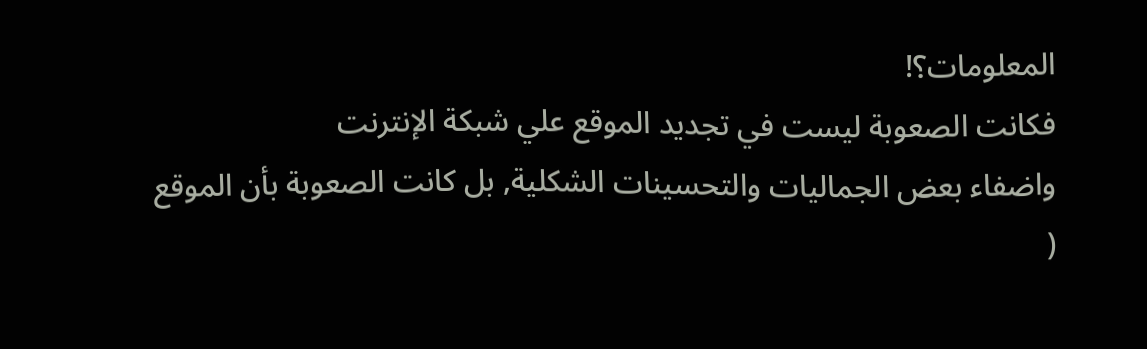المعلومات؟!
فكانت الصعوبة ليست في تجديد الموقع علي شبكة الإنترنت
واضفاء بعض الجماليات والتحسينات الشكلية, بل كانت الصعوبة بأن الموقع
(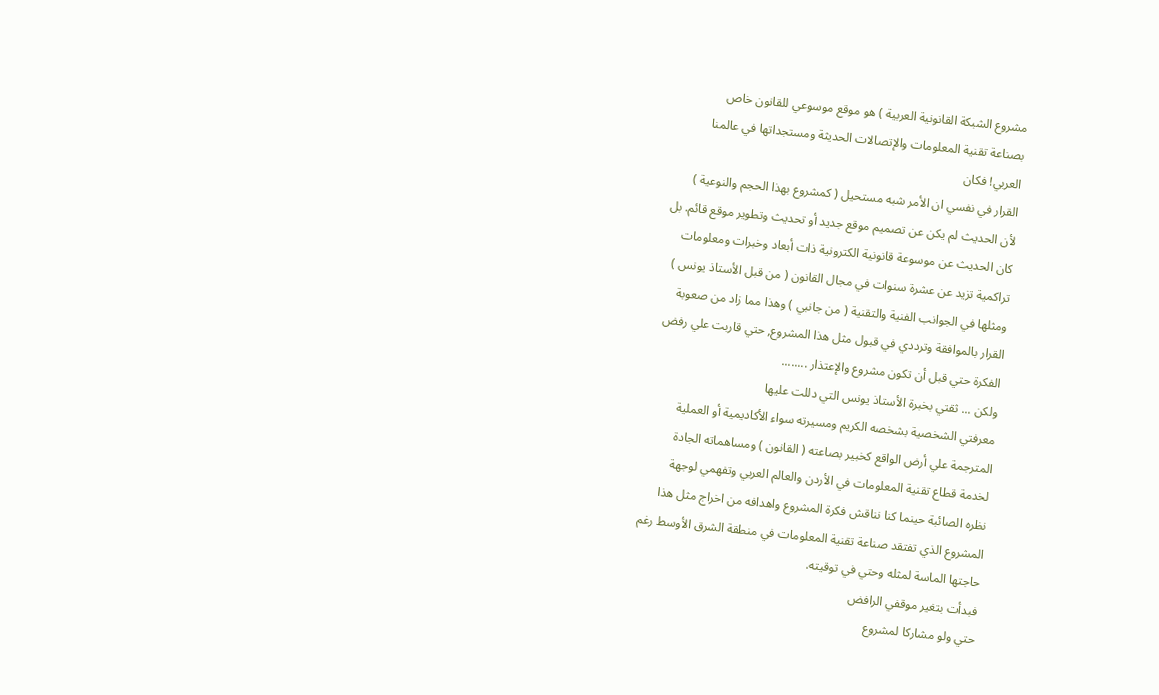مشروع الشبكة القانونية العربية ) هو موقع موسوعي للقانون خاص
بصناعة تقنية المعلومات والإتصالات الحديثة ومستجداتها في عالمنا
العربي! فكان
القرار في نفسي ان الأمر شبه مستحيل ( كمشروع بهذا الحجم والنوعية )
لأن الحديث لم يكن عن تصميم موقع جديد أو تحديث وتطوير موقع قائم. بل
كان الحديث عن موسوعة قانونية الكترونية ذات أبعاد وخبرات ومعلومات
تراكمية تزيد عن عشرة سنوات في مجال القانون ( من قبل الأستاذ يونس )
ومثلها في الجوانب الفنية والتقنية ( من جانبي ) وهذا مما زاد من صعوبة
القرار بالموافقة وترددي في قبول مثل هذا المشروع, حتي قاربت علي رفض
الفكرة حتي قبل أن تكون مشروع والإعتذار ........
ولكن ... ثقتي بخبرة الأستاذ يونس التي دللت عليها
معرفتي الشخصية بشخصه الكريم ومسيرته سواء الأكاديمية أو العملية
المترجمة علي أرض الواقع كخبير بصاعته ( القانون ) ومساهماته الجادة
لخدمة قطاع تقنية المعلومات في الأردن والعالم العربي وتفهمي لوجهة
نظره الصائبة حينما كنا نناقش فكرة المشروع واهدافه من اخراج مثل هذا
المشروع الذي تفتقد صناعة تقنية المعلومات في منطقة الشرق الأوسط رغم
حاجتها الماسة لمثله وحتي في توقيته.
فبدأت بتغير موقفي الرافض
حتي ولو مشاركا لمشروع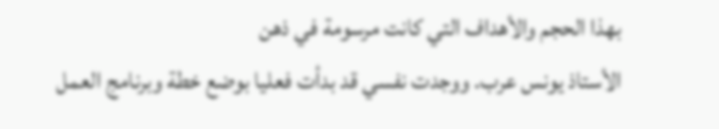بهذا الحجم والأهداف التي كانت مرسومة في ذهن
الأستاذ يونس عرب. ووجدت نفسي قد بدأت فعليا بوضع خطة وبرنامج العمل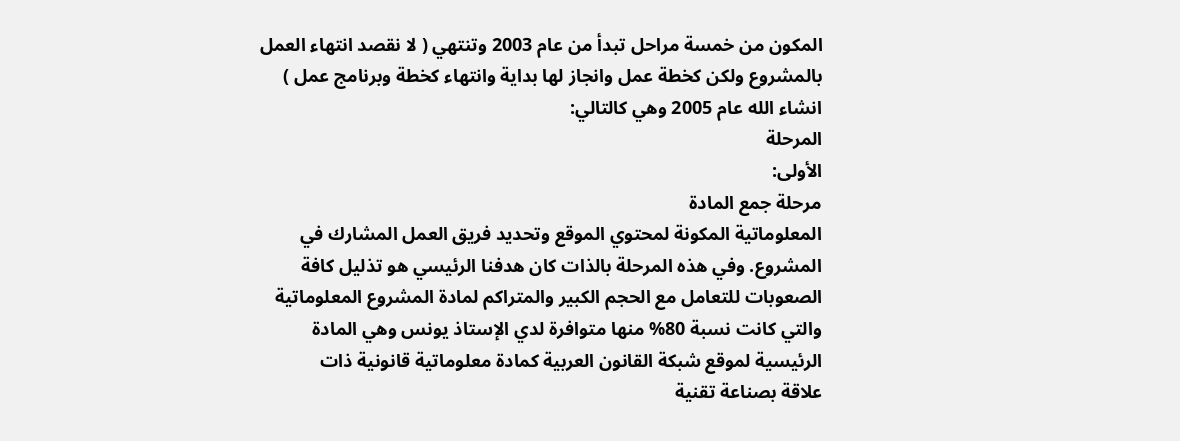المكون من خمسة مراحل تبدأ من عام 2003 وتنتهي ( لا نقصد انتهاء العمل
بالمشروع ولكن كخطة عمل وانجاز لها بداية وانتهاء كخطة وبرنامج عمل )
انشاء الله عام 2005 وهي كالتالي:
المرحلة
الأولى:
مرحلة جمع المادة
المعلوماتية المكونة لمحتوي الموقع وتحديد فريق العمل المشارك في
المشروع. وفي هذه المرحلة بالذات كان هدفنا الرئيسي هو تذليل كافة
الصعوبات للتعامل مع الحجم الكبير والمتراكم لمادة المشروع المعلوماتية
والتي كانت نسبة 80% منها متوافرة لدي الإستاذ يونس وهي المادة
الرئيسية لموقع شبكة القانون العربية كمادة معلوماتية قانونية ذات
علاقة بصناعة تقنية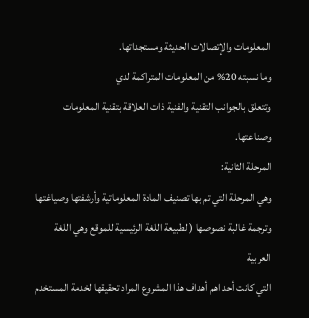المعلومات والإتصالات الحديثة ومستجداتها.
وما نسبته 20% من المعلومات المتراكمة لدي
وتتعلق بالجوانب التقنية والفنية ذات العلاقة بتقنية المعلومات
وصناعتها.
المرحلة الثانية:
وهي المرحلة التي تم بها تصنيف المادة المعلوماتية وأرشفتها وصياغتها
وترجمة غالبة نصوصها ( لطبيعة اللغة الرئيسية للموقع وهي اللغة العربية
التي كانت أحد اهم أهداف هذا المشروع المراد تحقيقها لخدمة المستخدم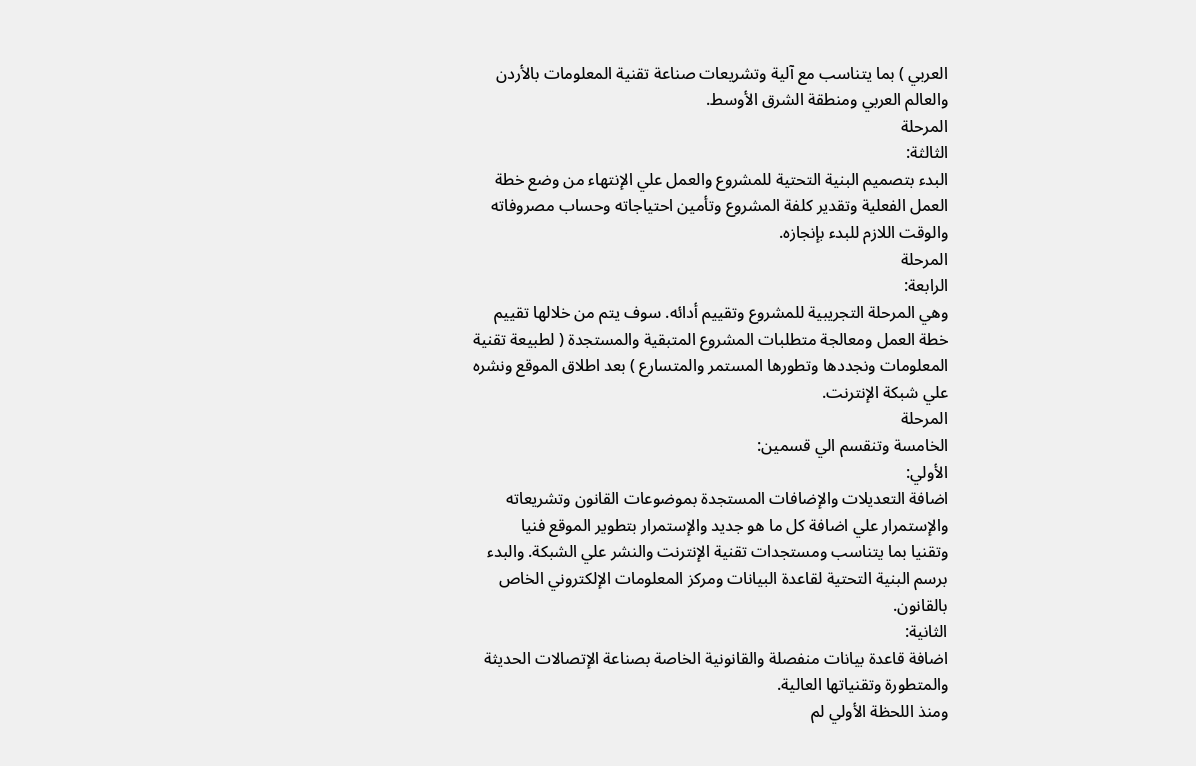العربي ) بما يتناسب مع آلية وتشريعات صناعة تقنية المعلومات بالأردن
والعالم العربي ومنطقة الشرق الأوسط.
المرحلة
الثالثة:
البدء بتصميم البنية التحتية للمشروع والعمل علي الإنتهاء من وضع خطة
العمل الفعلية وتقدير كلفة المشروع وتأمين احتياجاته وحساب مصروفاته
والوقت اللازم للبدء بإنجازه.
المرحلة
الرابعة:
وهي المرحلة التجريبية للمشروع وتقييم أدائه. سوف يتم من خلالها تقييم
خطة العمل ومعالجة متطلبات المشروع المتبقية والمستجدة ( لطبيعة تقنية
المعلومات ونجددها وتطورها المستمر والمتسارع ) بعد اطلاق الموقع ونشره
علي شبكة الإنترنت.
المرحلة
الخامسة وتنقسم الي قسمين:
الأولي:
اضافة التعديلات والإضافات المستجدة بموضوعات القانون وتشريعاته
والإستمرار علي اضافة كل ما هو جديد والإستمرار بتطوير الموقع فنيا
وتقنيا بما يتناسب ومستجدات تقنية الإنترنت والنشر علي الشبكة. والبدء
برسم البنية التحتية لقاعدة البيانات ومركز المعلومات الإلكتروني الخاص
بالقانون.
الثانية:
اضافة قاعدة بيانات منفصلة والقانونية الخاصة بصناعة الإتصالات الحديثة
والمتطورة وتقنياتها العالية.
ومنذ اللحظة الأولي لم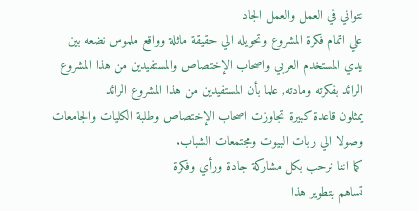نتواني في العمل والعمل الجاد
علي اتمام فكرة المشروع وتحويله الي حقيقة ماثلة وواقع ملموس نضعه بين
يدي المستخدم العربي واصحاب الإختصاص والمستفيدين من هذا المشروع
الرائد بفكرته ومادته, علما بأن المستفيدين من هذا المشروع الرائد
يمثلون قاعدة كبيرة تجاوزت اصحاب الإختصاص وطلبة الكليات والجامعات
وصولا الي ربات البيوت ومجتمعات الشباب.
كما اننا نرحب بكل مشاركة جادة ورأي وفكرة
تساهم بتطوير هذا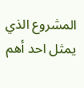المشروع الذي يمثل احد أهم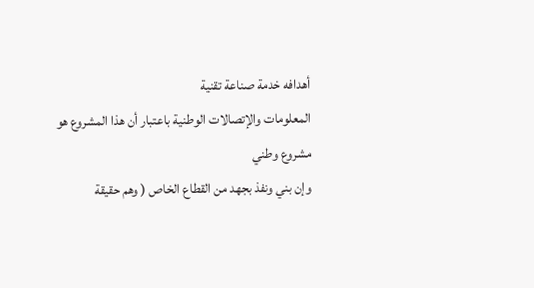أهدافه خدمة صناعة تقنية
المعلومات والإتصالات الوطنية باعتبار أن هذا المشروع هو مشروع وطني
وإن بني ونفذ بجهد من القطاع الخاص ( وهم حقيقة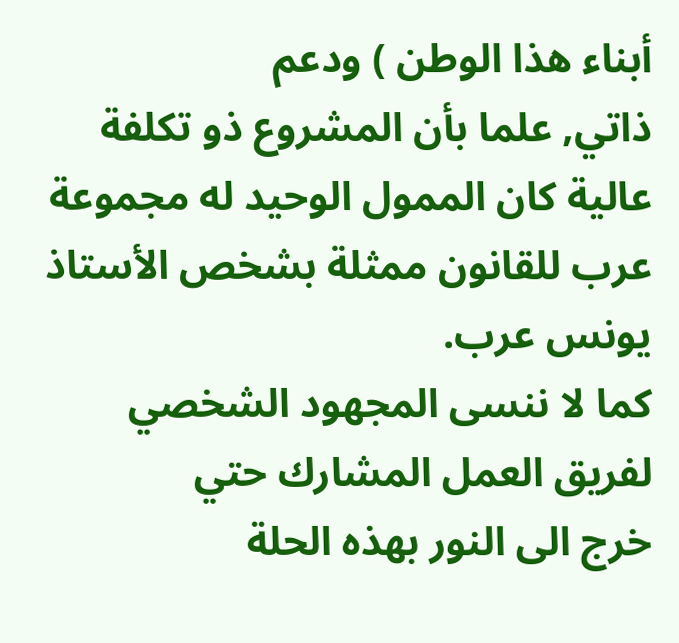أبناء هذا الوطن ) ودعم
ذاتي, علما بأن المشروع ذو تكلفة عالية كان الممول الوحيد له مجموعة
عرب للقانون ممثلة بشخص الأستاذ يونس عرب.
كما لا ننسى المجهود الشخصي لفريق العمل المشارك حتي
خرج الى النور بهذه الحلة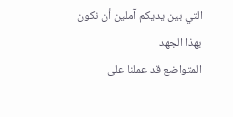التي بين يديكم آملين أن نكون بهذا الجهد
المتواضع قد عملنا على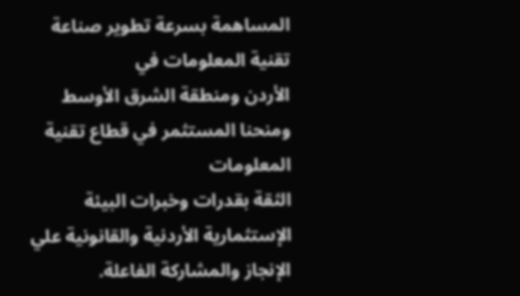المساهمة بسرعة تطوير صناعة تقنية المعلومات في
الأردن ومنطقة الشرق الأوسط ومنحنا المستثمر في قطاع تقنية المعلومات
الثقة بقدرات وخبرات البيئة الإستثمارية الأردنية والقانونية علي
الإنجاز والمشاركة الفاعلة.